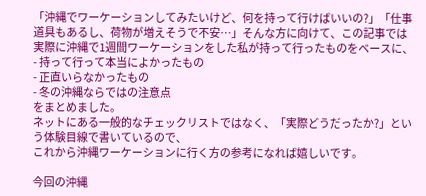「沖縄でワーケーションしてみたいけど、何を持って行けばいいの?」「仕事道具もあるし、荷物が増えそうで不安…」そんな方に向けて、この記事では実際に沖縄で1週間ワーケーションをした私が持って行ったものをベースに、
- 持って行って本当によかったもの
- 正直いらなかったもの
- 冬の沖縄ならではの注意点
をまとめました。
ネットにある一般的なチェックリストではなく、「実際どうだったか?」という体験目線で書いているので、
これから沖縄ワーケーションに行く方の参考になれば嬉しいです。

今回の沖縄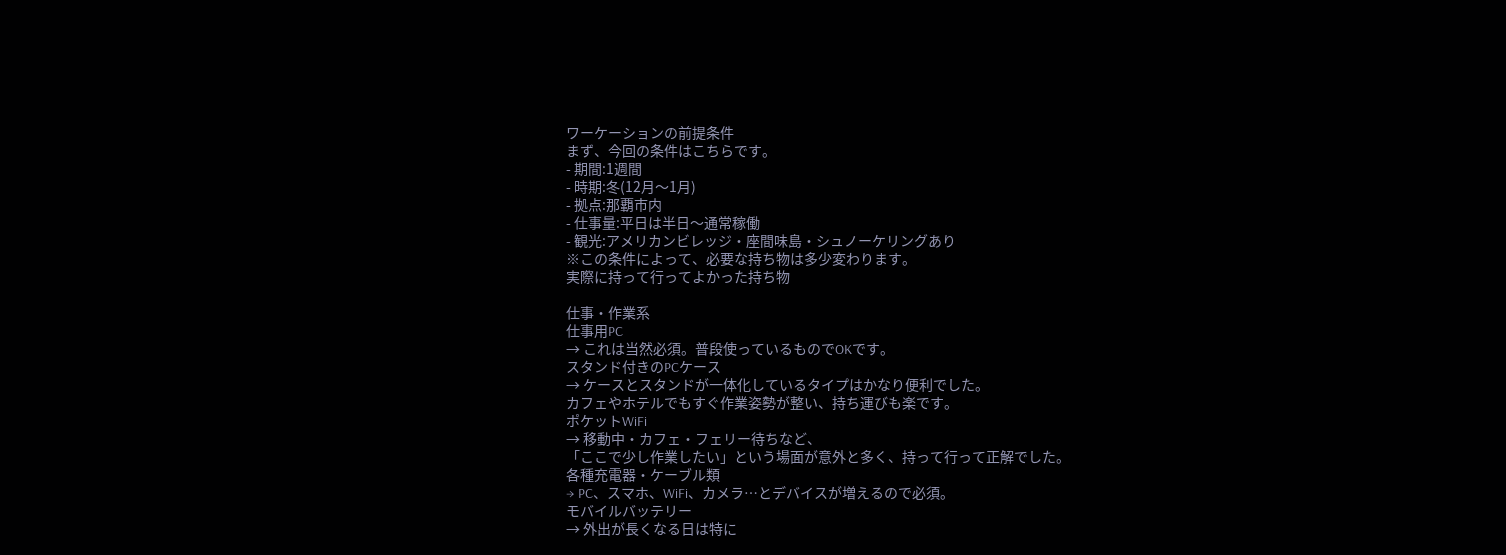ワーケーションの前提条件
まず、今回の条件はこちらです。
- 期間:1週間
- 時期:冬(12月〜1月)
- 拠点:那覇市内
- 仕事量:平日は半日〜通常稼働
- 観光:アメリカンビレッジ・座間味島・シュノーケリングあり
※この条件によって、必要な持ち物は多少変わります。
実際に持って行ってよかった持ち物

仕事・作業系
仕事用PC
→ これは当然必須。普段使っているものでOKです。
スタンド付きのPCケース
→ ケースとスタンドが一体化しているタイプはかなり便利でした。
カフェやホテルでもすぐ作業姿勢が整い、持ち運びも楽です。
ポケットWiFi
→ 移動中・カフェ・フェリー待ちなど、
「ここで少し作業したい」という場面が意外と多く、持って行って正解でした。
各種充電器・ケーブル類
→ PC、スマホ、WiFi、カメラ…とデバイスが増えるので必須。
モバイルバッテリー
→ 外出が長くなる日は特に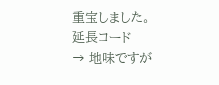重宝しました。
延長コード
→ 地味ですが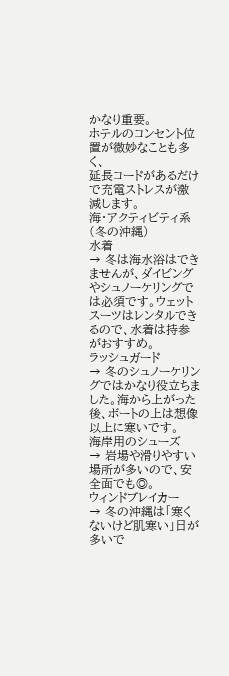かなり重要。
ホテルのコンセント位置が微妙なことも多く、
延長コードがあるだけで充電ストレスが激減します。
海・アクティビティ系(冬の沖縄)
水着
→ 冬は海水浴はできませんが、ダイビングやシュノーケリングでは必須です。ウェットスーツはレンタルできるので、水着は持参がおすすめ。
ラッシュガード
→ 冬のシュノーケリングではかなり役立ちました。海から上がった後、ボートの上は想像以上に寒いです。
海岸用のシューズ
→ 岩場や滑りやすい場所が多いので、安全面でも◎。
ウィンドブレイカー
→ 冬の沖縄は「寒くないけど肌寒い」日が多いで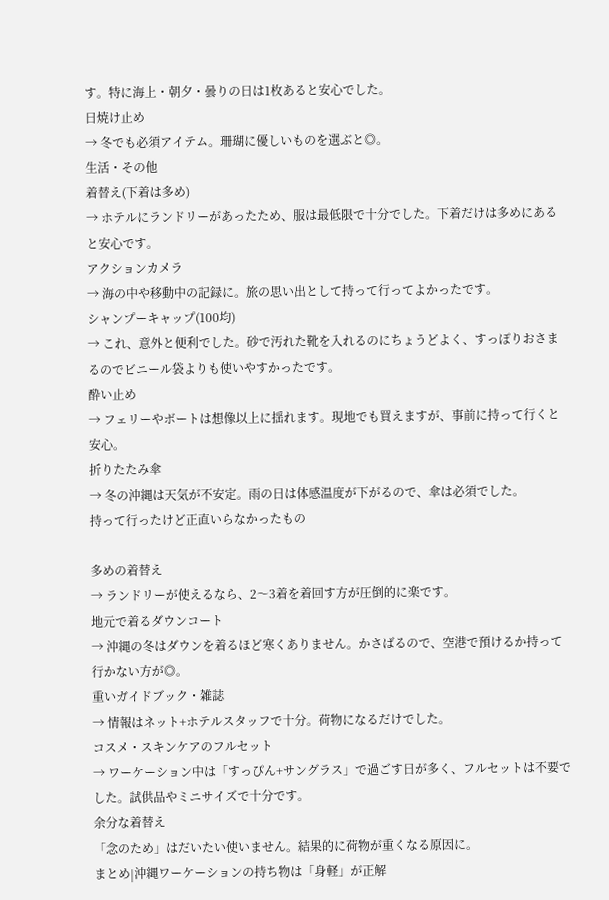す。特に海上・朝夕・曇りの日は1枚あると安心でした。
日焼け止め
→ 冬でも必須アイテム。珊瑚に優しいものを選ぶと◎。
生活・その他
着替え(下着は多め)
→ ホテルにランドリーがあったため、服は最低限で十分でした。下着だけは多めにあると安心です。
アクションカメラ
→ 海の中や移動中の記録に。旅の思い出として持って行ってよかったです。
シャンプーキャップ(100均)
→ これ、意外と便利でした。砂で汚れた靴を入れるのにちょうどよく、すっぽりおさまるのでビニール袋よりも使いやすかったです。
酔い止め
→ フェリーやボートは想像以上に揺れます。現地でも買えますが、事前に持って行くと安心。
折りたたみ傘
→ 冬の沖縄は天気が不安定。雨の日は体感温度が下がるので、傘は必須でした。
持って行ったけど正直いらなかったもの

多めの着替え
→ ランドリーが使えるなら、2〜3着を着回す方が圧倒的に楽です。
地元で着るダウンコート
→ 沖縄の冬はダウンを着るほど寒くありません。かさばるので、空港で預けるか持って行かない方が◎。
重いガイドブック・雑誌
→ 情報はネット+ホテルスタッフで十分。荷物になるだけでした。
コスメ・スキンケアのフルセット
→ ワーケーション中は「すっぴん+サングラス」で過ごす日が多く、フルセットは不要でした。試供品やミニサイズで十分です。
余分な着替え
「念のため」はだいたい使いません。結果的に荷物が重くなる原因に。
まとめ|沖縄ワーケーションの持ち物は「身軽」が正解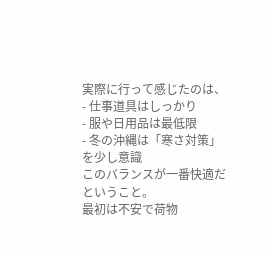実際に行って感じたのは、
- 仕事道具はしっかり
- 服や日用品は最低限
- 冬の沖縄は「寒さ対策」を少し意識
このバランスが一番快適だということ。
最初は不安で荷物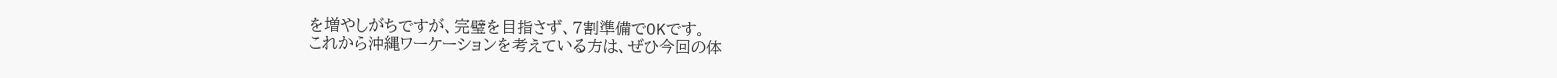を増やしがちですが、完璧を目指さず、7割準備でOKです。
これから沖縄ワーケーションを考えている方は、ぜひ今回の体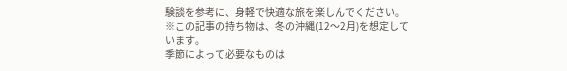験談を参考に、身軽で快適な旅を楽しんでください。
※この記事の持ち物は、冬の沖縄(12〜2月)を想定しています。
季節によって必要なものは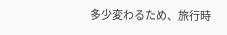多少変わるため、旅行時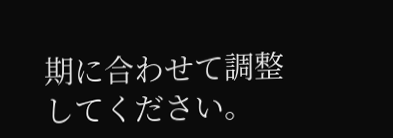期に合わせて調整してください。